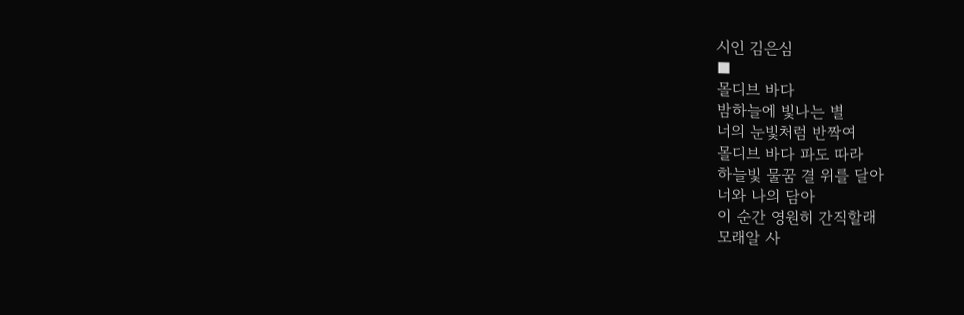시인 김은심
■
몰디브 바다
밤하늘에 빛나는 별
너의 눈빛처럼 반짝여
몰디브 바다 파도 따라
하늘빛 물꿈 결 위를 달아
너와 나의 담아
이 순간 영원히 간직할래
모래알 사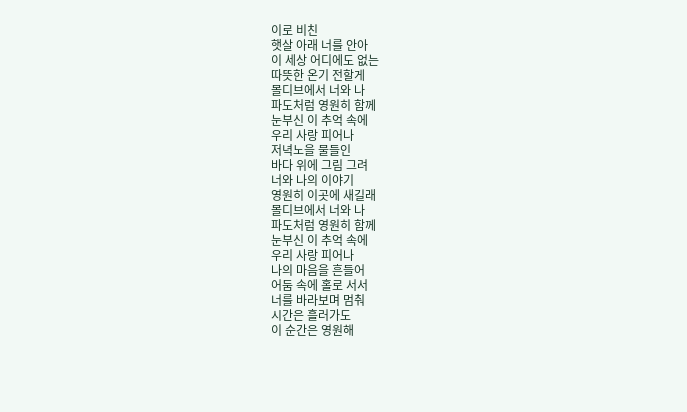이로 비친
햇살 아래 너를 안아
이 세상 어디에도 없는
따뜻한 온기 전할게
몰디브에서 너와 나
파도처럼 영원히 함께
눈부신 이 추억 속에
우리 사랑 피어나
저녁노을 물들인
바다 위에 그림 그려
너와 나의 이야기
영원히 이곳에 새길래
몰디브에서 너와 나
파도처럼 영원히 함께
눈부신 이 추억 속에
우리 사랑 피어나
나의 마음을 흔들어
어둠 속에 홀로 서서
너를 바라보며 멈춰
시간은 흘러가도
이 순간은 영원해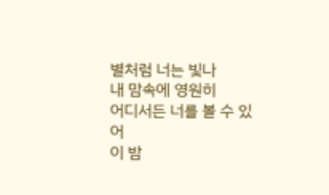별처럼 너는 빛나
내 맘속에 영원히
어디서든 너를 볼 수 있어
이 밤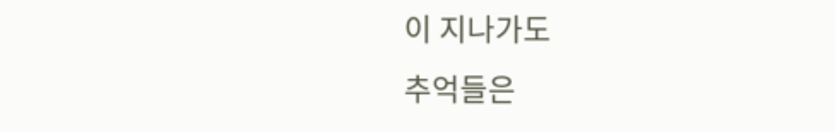이 지나가도
추억들은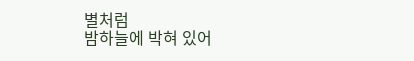별처럼
밤하늘에 박혀 있어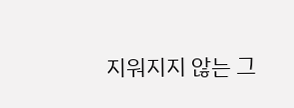지워지지 않는 그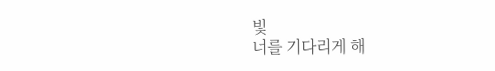빛
너를 기다리게 해